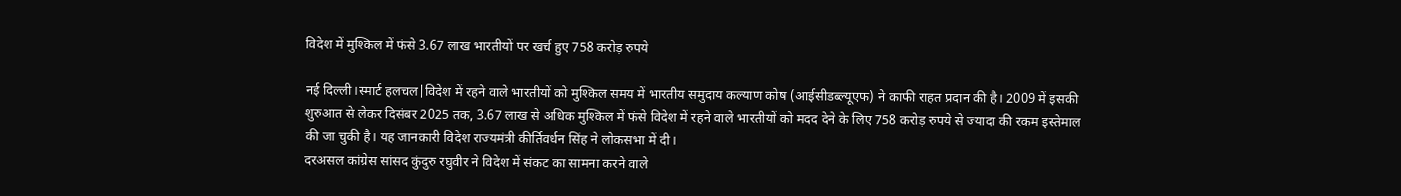विदेश में मुश्किल में फंसे 3.67 लाख भारतीयों पर खर्च हुए 758 करोड़ रुपये

नई दिल्ली।स्मार्ट हलचल|विदेश में रहने वाले भारतीयों को मुश्किल समय में भारतीय समुदाय कल्याण कोष (आईसीडब्ल्यूएफ) ने काफी राहत प्रदान की है। 2009 में इसकी शुरुआत से लेकर दिसंबर 2025 तक, 3.67 लाख से अधिक मुश्किल में फंसे विदेश में रहने वाले भारतीयों को मदद देने के लिए 758 करोड़ रुपये से ज्यादा की रकम इस्तेमाल की जा चुकी है। यह जानकारी विदेश राज्यमंत्री कीर्तिवर्धन सिंह ने लोकसभा में दी।
दरअसल कांग्रेस सांसद कुंदुरु रघुवीर ने विदेश में संकट का सामना करने वाले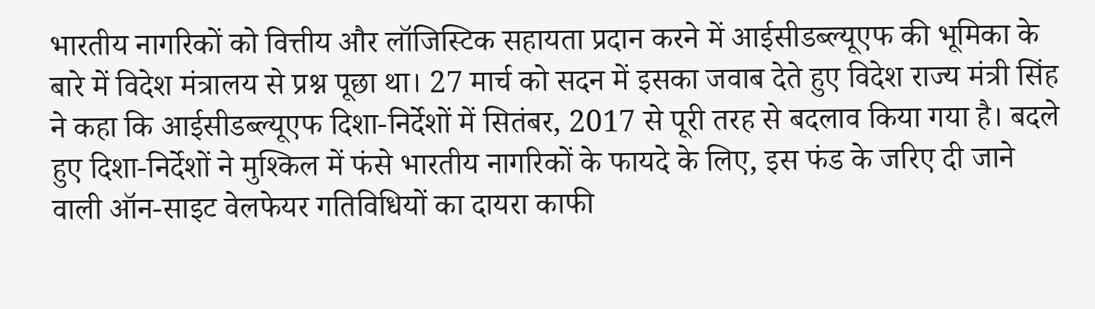भारतीय नागरिकों को वित्तीय और लॉजिस्टिक सहायता प्रदान करने में आईसीडब्ल्यूएफ की भूमिका के बारे में विदेश मंत्रालय से प्रश्न पूछा था। 27 मार्च को सदन में इसका जवाब देते हुए विदेश राज्य मंत्री सिंह ने कहा कि आईसीडब्ल्यूएफ दिशा-निर्देशों में सितंबर, 2017 से पूरी तरह से बदलाव किया गया है। बदले हुए दिशा-निर्देशों ने मुश्किल में फंसे भारतीय नागरिकों के फायदे के लिए, इस फंड के जरिए दी जाने वाली ऑन-साइट वेलफेयर गतिविधियों का दायरा काफी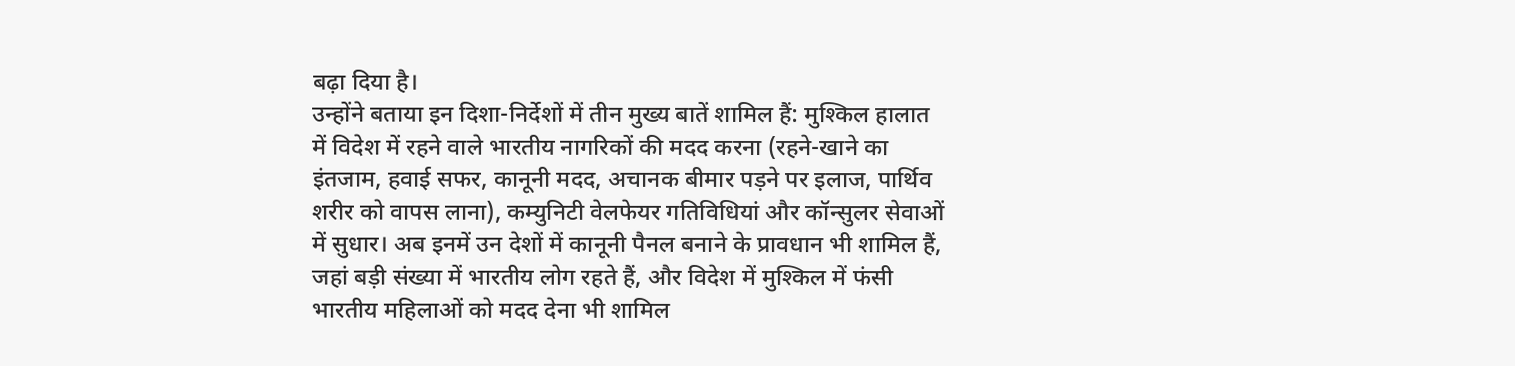बढ़ा दिया है।
उन्होंने बताया इन दिशा-निर्देशों में तीन मुख्य बातें शामिल हैं: मुश्किल हालात में विदेश में रहने वाले भारतीय नागरिकों की मदद करना (रहने-खाने का इंतजाम, हवाई सफर, कानूनी मदद, अचानक बीमार पड़ने पर इलाज, पार्थिव शरीर को वापस लाना), कम्युनिटी वेलफेयर गतिविधियां और कॉन्सुलर सेवाओं में सुधार। अब इनमें उन देशों में कानूनी पैनल बनाने के प्रावधान भी शामिल हैं, जहां बड़ी संख्या में भारतीय लोग रहते हैं, और विदेश में मुश्किल में फंसी भारतीय महिलाओं को मदद देना भी शामिल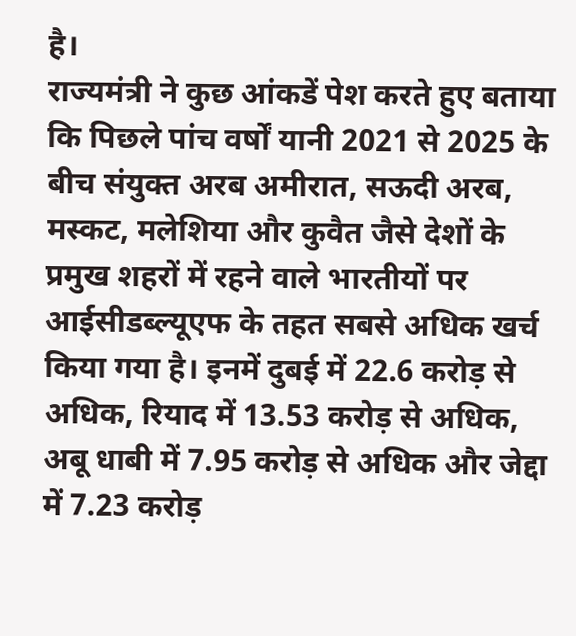है।
राज्यमंत्री ने कुछ आंकडें पेश करते हुए बताया कि पिछले पांच वर्षों यानी 2021 से 2025 के बीच संयुक्त अरब अमीरात, सऊदी अरब, मस्कट, मलेशिया और कुवैत जैसे देशों के प्रमुख शहरों में रहने वाले भारतीयों पर आईसीडब्ल्यूएफ के तहत सबसे अधिक खर्च किया गया है। इनमें दुबई में 22.6 करोड़ से अधिक, रियाद में 13.53 करोड़ से अधिक, अबू धाबी में 7.95 करोड़ से अधिक और जेद्दा में 7.23 करोड़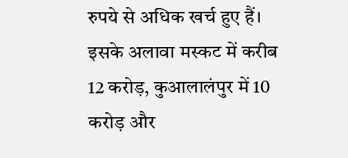रुपये से अधिक खर्च हुए हैं। इसके अलावा मस्कट में करीब 12 करोड़, कुआलालंपुर में 10 करोड़ और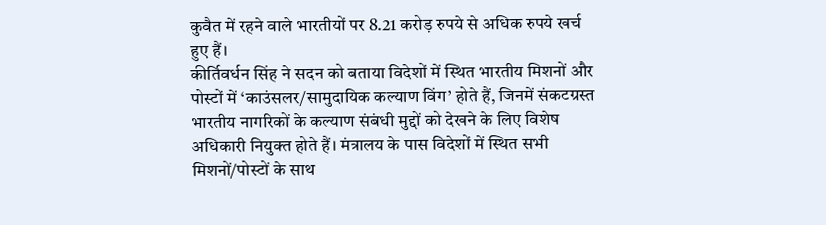कुवैत में रहने वाले भारतीयों पर 8.21 करोड़ रुपये से अधिक रुपये खर्च हुए हैं।
कीर्तिवर्धन सिंह ने सदन को बताया विदेशों में स्थित भारतीय मिशनों और पोस्टों में ‘काउंसलर/सामुदायिक कल्याण विंग’ होते हैं, जिनमें संकटग्रस्त भारतीय नागरिकों के कल्याण संबंधी मुद्दों को देखने के लिए विशेष अधिकारी नियुक्त होते हैं। मंत्रालय के पास विदेशों में स्थित सभी मिशनों/पोस्टों के साथ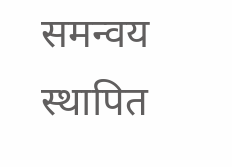समन्वय स्थापित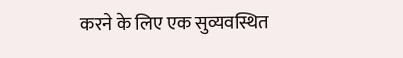करने के लिए एक सुव्यवस्थित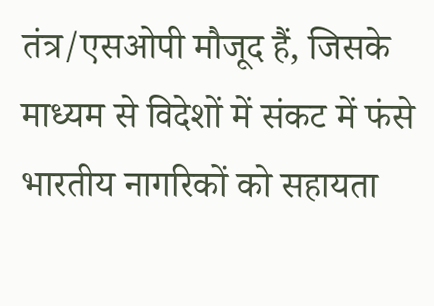तंत्र/एसओपी मौजूद हैं, जिसके माध्यम से विदेशों में संकट में फंसे भारतीय नागरिकों को सहायता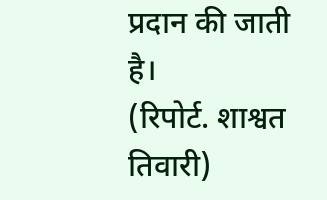प्रदान की जाती है।
(रिपोर्ट. शाश्वत तिवारी)